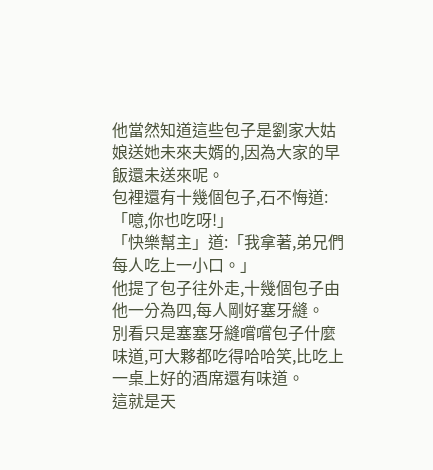他當然知道這些包子是劉家大姑娘送她未來夫婿的,因為大家的早飯還未送來呢。
包裡還有十幾個包子,石不悔道:「噫,你也吃呀!」
「快樂幫主」道:「我拿著,弟兄們每人吃上一小口。」
他提了包子往外走,十幾個包子由他一分為四,每人剛好塞牙縫。
別看只是塞塞牙縫嚐嚐包子什麼味道,可大夥都吃得哈哈笑,比吃上一桌上好的酒席還有味道。
這就是天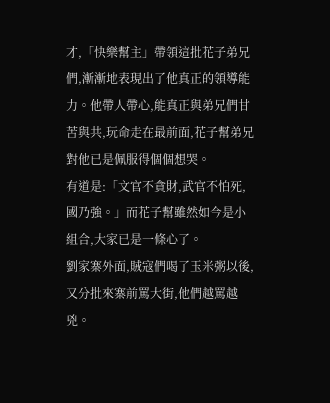才,「快樂幫主」帶領這批花子弟兄們,漸漸地表現出了他真正的領導能力。他帶人帶心,能真正與弟兄們甘苦與共,玩命走在最前面,花子幫弟兄對他已是佩服得個個想哭。
有道是:「文官不貪財,武官不怕死,國乃強。」而花子幫雖然如今是小組合,大家已是一條心了。
劉家寨外面,賊寇們喝了玉米粥以後,又分批來寨前罵大街,他們越罵越兇。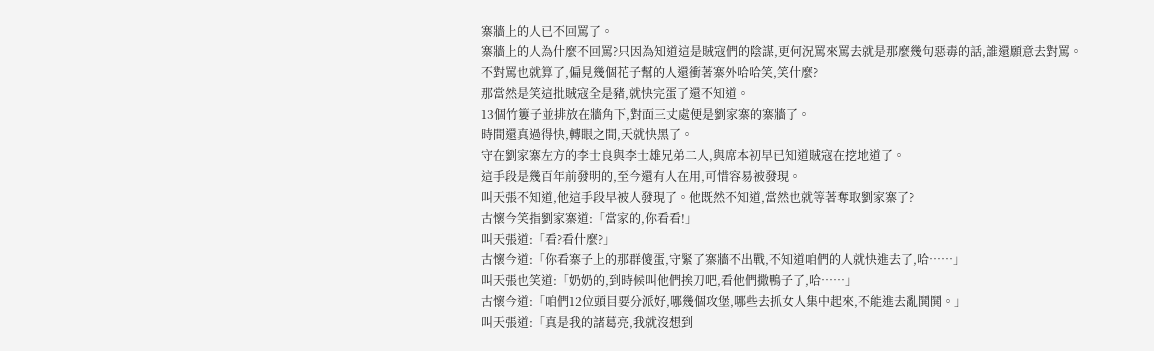寨牆上的人已不回罵了。
寨牆上的人為什麼不回罵?只因為知道這是賊寇們的陰謀,更何況罵來罵去就是那麼幾句惡毒的話,誰還願意去對罵。
不對罵也就算了,偏見幾個花子幫的人還衝著寨外哈哈笑,笑什麼?
那當然是笑這批賊寇全是豬,就快完蛋了還不知道。
13個竹簍子並排放在牆角下,對面三丈處便是劉家寨的寨牆了。
時間還真過得快,轉眼之間,天就快黑了。
守在劉家寨左方的李士良與李士雄兄弟二人,與席本初早已知道賊寇在挖地道了。
這手段是幾百年前發明的,至今還有人在用,可惜容易被發現。
叫天張不知道,他這手段早被人發現了。他既然不知道,當然也就等著奪取劉家寨了?
古懷今笑指劉家寨道:「當家的,你看看!」
叫天張道:「看?看什麼?」
古懷今道:「你看寨子上的那群傻蛋,守緊了寨牆不出戰,不知道咱們的人就快進去了,哈……」
叫天張也笑道:「奶奶的,到時候叫他們挨刀吧,看他們撒鴨子了,哈……」
古懷今道:「咱們12位頭目要分派好,哪幾個攻堡,哪些去抓女人集中起來,不能進去亂鬨鬨。」
叫天張道:「真是我的諸葛亮,我就沒想到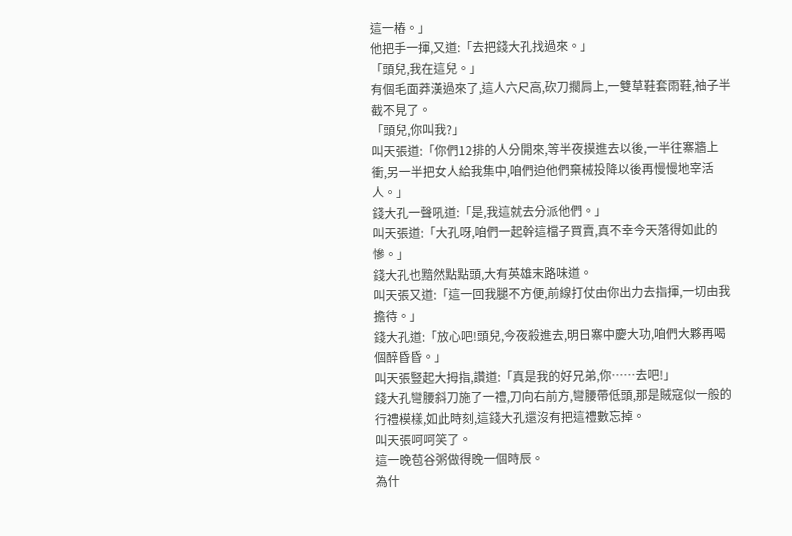這一樁。」
他把手一揮,又道:「去把錢大孔找過來。」
「頭兒,我在這兒。」
有個毛面莽漢過來了,這人六尺高,砍刀擱肩上,一雙草鞋套雨鞋,袖子半截不見了。
「頭兒,你叫我?」
叫天張道:「你們12排的人分開來,等半夜摸進去以後,一半往寨牆上衝,另一半把女人給我集中,咱們迫他們棄械投降以後再慢慢地宰活人。」
錢大孔一聲吼道:「是,我這就去分派他們。」
叫天張道:「大孔呀,咱們一起幹這檔子買賣,真不幸今天落得如此的慘。」
錢大孔也黯然點點頭,大有英雄末路味道。
叫天張又道:「這一回我腿不方便,前線打仗由你出力去指揮,一切由我擔待。」
錢大孔道:「放心吧!頭兒,今夜殺進去,明日寨中慶大功,咱們大夥再喝個醉昏昏。」
叫天張豎起大拇指,讚道:「真是我的好兄弟,你……去吧!」
錢大孔彎腰斜刀施了一禮,刀向右前方,彎腰帶低頭,那是賊寇似一般的行禮模樣,如此時刻,這錢大孔還沒有把這禮數忘掉。
叫天張呵呵笑了。
這一晚苞谷粥做得晚一個時辰。
為什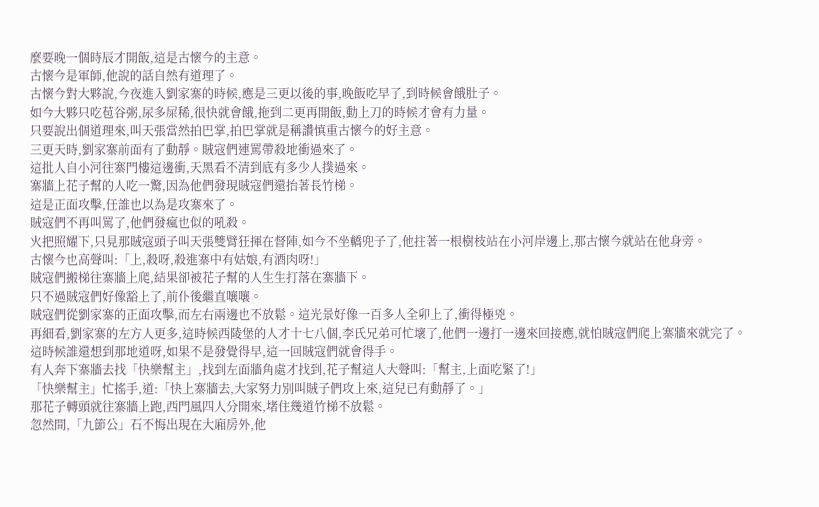麼要晚一個時辰才開飯,這是古懷今的主意。
古懷今是軍師,他說的話自然有道理了。
古懷今對大夥說,今夜進入劉家寨的時候,應是三更以後的事,晚飯吃早了,到時候會餓肚子。
如今大夥只吃苞谷粥,尿多屎稀,很快就會餓,拖到二更再開飯,動上刀的時候才會有力量。
只要說出個道理來,叫天張當然拍巴掌,拍巴掌就是稱讚慎重古懷今的好主意。
三更天時,劉家寨前面有了動靜。賊寇們連罵帶殺地衝過來了。
這批人自小河往寨門樓這邊衝,天黑看不清到底有多少人撲過來。
寨牆上花子幫的人吃一驚,因為他們發現賊寇們還抬著長竹梯。
這是正面攻擊,任誰也以為是攻寨來了。
賊寇們不再叫罵了,他們發瘋也似的吼殺。
火把照耀下,只見那賊寇頭子叫天張雙臂狂揮在督陣,如今不坐轎兜子了,他拄著一根樹枝站在小河岸邊上,那古懷今就站在他身旁。
古懷今也高聲叫:「上,殺呀,殺進寨中有姑娘,有酒肉呀!」
賊寇們搬梯往寨牆上爬,結果卻被花子幫的人生生打落在寨牆下。
只不過賊寇們好像豁上了,前仆後繼直嚷嚷。
賊寇們從劉家寨的正面攻擊,而左右兩邊也不放鬆。這光景好像一百多人全卯上了,衝得極兇。
再細看,劉家寨的左方人更多,這時候西陵堡的人才十七八個,李氏兄弟可忙壞了,他們一邊打一邊來回接應,就怕賊寇們爬上寨牆來就完了。
這時候誰還想到那地道呀,如果不是發覺得早,這一回賊寇們就會得手。
有人奔下寨牆去找「快樂幫主」,找到左面牆角處才找到,花子幫這人大聲叫:「幫主,上面吃緊了!」
「快樂幫主」忙搖手,道:「快上寨牆去,大家努力別叫賊子們攻上來,這兒已有動靜了。」
那花子轉頭就往寨牆上跑,西門風四人分開來,堵住幾道竹梯不放鬆。
忽然間,「九節公」石不悔出現在大廂房外,他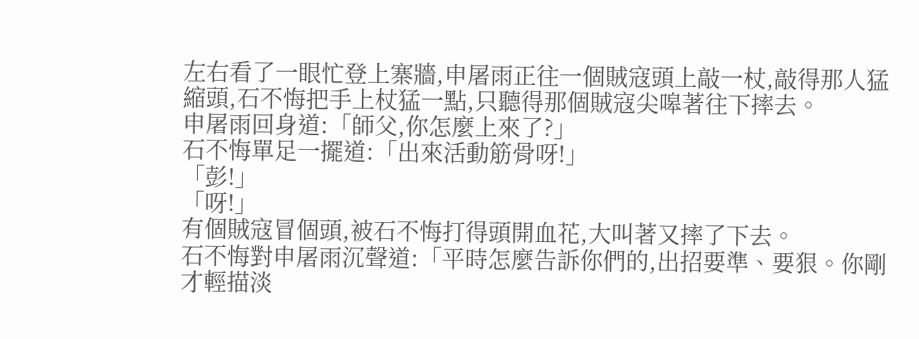左右看了一眼忙登上寨牆,申屠雨正往一個賊寇頭上敲一杖,敲得那人猛縮頭,石不悔把手上杖猛一點,只聽得那個賊寇尖嗥著往下摔去。
申屠雨回身道:「師父,你怎麼上來了?」
石不悔單足一擺道:「出來活動筋骨呀!」
「彭!」
「呀!」
有個賊寇冒個頭,被石不悔打得頭開血花,大叫著又摔了下去。
石不悔對申屠雨沉聲道:「平時怎麼告訴你們的,出招要準、要狠。你剛才輕描淡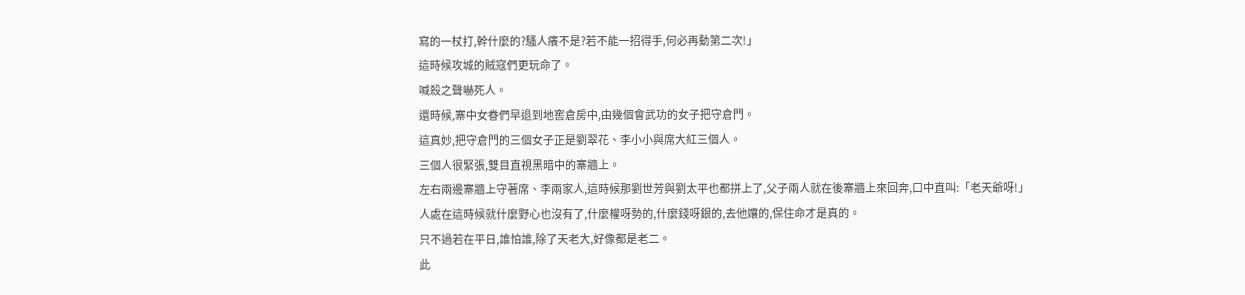寫的一杖打,幹什麼的?騷人癢不是?若不能一招得手,何必再動第二次!」
這時候攻城的賊寇們更玩命了。
喊殺之聲嚇死人。
還時候,寨中女眷們早退到地窖倉房中,由幾個會武功的女子把守倉門。
這真妙,把守倉門的三個女子正是劉翠花、李小小與席大紅三個人。
三個人很緊張,雙目直視黑暗中的寨牆上。
左右兩邊寨牆上守著席、李兩家人,這時候那劉世芳與劉太平也都拼上了,父子兩人就在後寨牆上來回奔,口中直叫:「老天爺呀!」
人處在這時候就什麼野心也沒有了,什麼權呀勢的,什麼錢呀銀的,去他孃的,保住命才是真的。
只不過若在平日,誰怕誰,除了天老大,好像都是老二。
此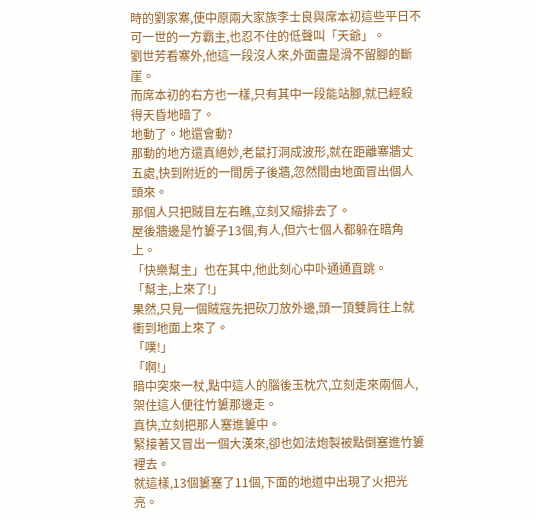時的劉家寨,使中原兩大家族李士良與席本初這些平日不可一世的一方霸主,也忍不住的低聲叫「天爺」。
劉世芳看寨外,他這一段沒人來,外面盡是滑不留腳的斷崖。
而席本初的右方也一樣,只有其中一段能站腳,就已經殺得天昏地暗了。
地動了。地還會動?
那動的地方還真絕妙,老鼠打洞成波形,就在距離寨牆丈五處,快到附近的一間房子後牆,忽然間由地面冒出個人頭來。
那個人只把賊目左右瞧,立刻又縮排去了。
屋後牆邊是竹簍子13個,有人,但六七個人都躲在暗角上。
「快樂幫主」也在其中,他此刻心中卟通通直跳。
「幫主,上來了!」
果然,只見一個賊寇先把砍刀放外邊,頭一頂雙肩往上就衝到地面上來了。
「噗!」
「啊!」
暗中突來一杖,點中這人的腦後玉枕穴,立刻走來兩個人,架住這人便往竹簍那邊走。
真快,立刻把那人塞進簍中。
緊接著又冒出一個大漢來,卻也如法炮製被點倒塞進竹簍裡去。
就這樣,13個簍塞了11個,下面的地道中出現了火把光亮。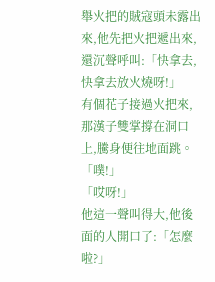舉火把的賊寇頭未露出來,他先把火把遞出來,還沉聲呼叫:「快拿去,快拿去放火燒呀!」
有個花子接過火把來,那漢子雙掌撐在洞口上,騰身便往地面跳。
「噗!」
「哎呀!」
他這一聲叫得大,他後面的人開口了:「怎麼啦?」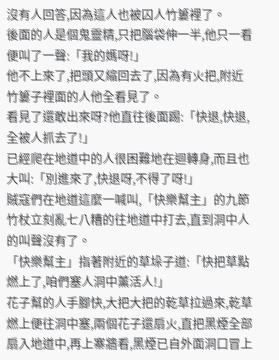沒有人回答,因為這人也被囚人竹簍裡了。
後面的人是個鬼靈精,只把腦袋伸一半,他只一看便叫了一聲:「我的媽呀!」
他不上來了,把頭又縮回去了,因為有火把,附近竹簍子裡面的人他全看見了。
看見了還敢出來呀?他直往後面踢:「快退,快退,全被人抓去了!」
已經爬在地道中的人很困難地在迴轉身,而且也大叫:「別進來了,快退呀,不得了呀!」
賊寇們在地道這麼一喊叫,「快樂幫主」的九節竹杖立刻亂七八糟的往地道中打去,直到洞中人的叫聲沒有了。
「快樂幫主」指著附近的草垛子道:「快把草點燃上了,咱們塞人洞中薰活人!」
花子幫的人手腳快,大把大把的乾草拉過來,乾草燃上便往洞中塞,兩個花子還扇火,直把黑煙全部扇入地道中,再上寨牆看,黑煙已自外面洞口冒上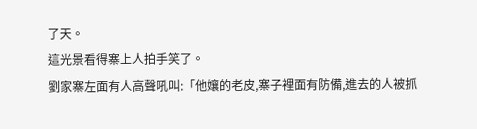了天。
這光景看得寨上人拍手笑了。
劉家寨左面有人高聲吼叫:「他孃的老皮,寨子裡面有防備,進去的人被抓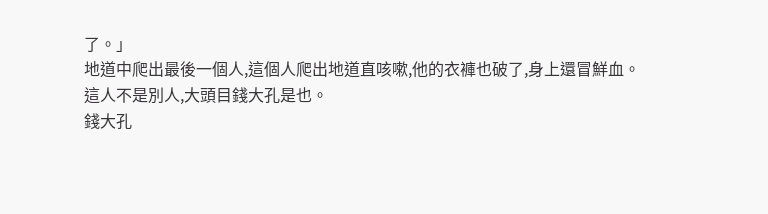了。」
地道中爬出最後一個人,這個人爬出地道直咳嗽,他的衣褲也破了,身上還冒鮮血。
這人不是別人,大頭目錢大孔是也。
錢大孔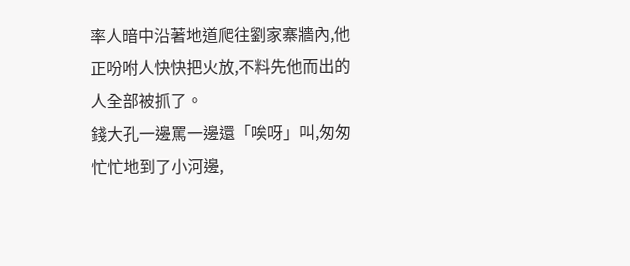率人暗中沿著地道爬往劉家寨牆內,他正吩咐人快快把火放,不料先他而出的人全部被抓了。
錢大孔一邊罵一邊還「唉呀」叫,匆匆忙忙地到了小河邊,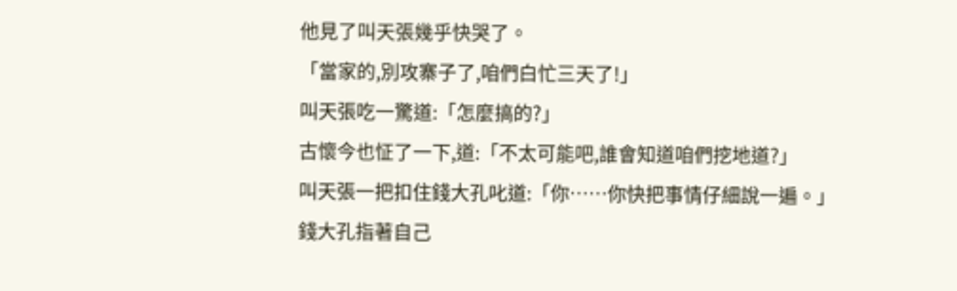他見了叫天張幾乎快哭了。
「當家的,別攻寨子了,咱們白忙三天了!」
叫天張吃一驚道:「怎麼搞的?」
古懷今也怔了一下,道:「不太可能吧,誰會知道咱們挖地道?」
叫天張一把扣住錢大孔叱道:「你……你快把事情仔細說一遍。」
錢大孔指著自己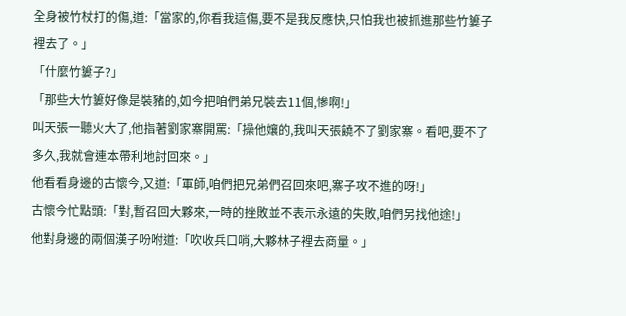全身被竹杖打的傷,道:「當家的,你看我這傷,要不是我反應快,只怕我也被抓進那些竹簍子裡去了。」
「什麼竹簍子?」
「那些大竹簍好像是裝豬的,如今把咱們弟兄裝去11個,慘啊!」
叫天張一聽火大了,他指著劉家寨開罵:「操他孃的,我叫天張饒不了劉家寨。看吧,要不了多久,我就會連本帶利地討回來。」
他看看身邊的古懷今,又道:「軍師,咱們把兄弟們召回來吧,寨子攻不進的呀!」
古懷今忙點頭:「對,暫召回大夥來,一時的挫敗並不表示永遠的失敗,咱們另找他途!」
他對身邊的兩個漢子吩咐道:「吹收兵口哨,大夥林子裡去商量。」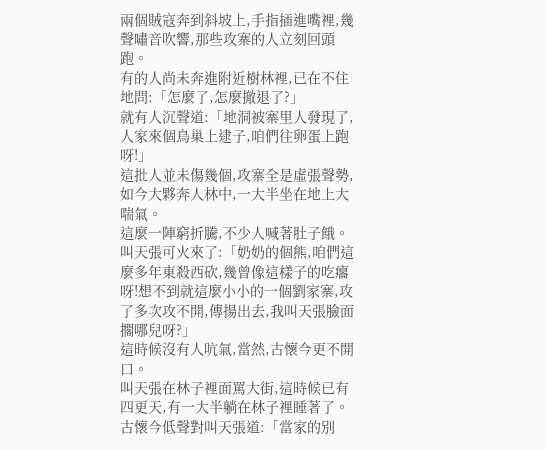兩個賊寇奔到斜坡上,手指插進嘴裡,幾聲嘯音吹響,那些攻寨的人立刻回頭跑。
有的人尚未奔進附近樹林裡,已在不住地問:「怎麼了,怎麼撤退了?」
就有人沉聲道:「地洞被寨里人發現了,人家來個鳥巢上逮子,咱們往卵蛋上跑呀!」
這批人並未傷幾個,攻寨全是虛張聲勢,如今大夥奔人林中,一大半坐在地上大喘氣。
這麼一陣窮折騰,不少人喊著肚子餓。
叫天張可火來了:「奶奶的個熊,咱們這麼多年東殺西砍,幾曾像這樣子的吃癟呀!想不到就這麼小小的一個劉家寨,攻了多次攻不開,傳揚出去,我叫天張臉面擱哪兒呀?」
這時候沒有人吭氣,當然,古懷今更不開口。
叫天張在林子裡面罵大街,這時候已有四更天,有一大半躺在林子裡睡著了。
古懷今低聲對叫天張道:「當家的別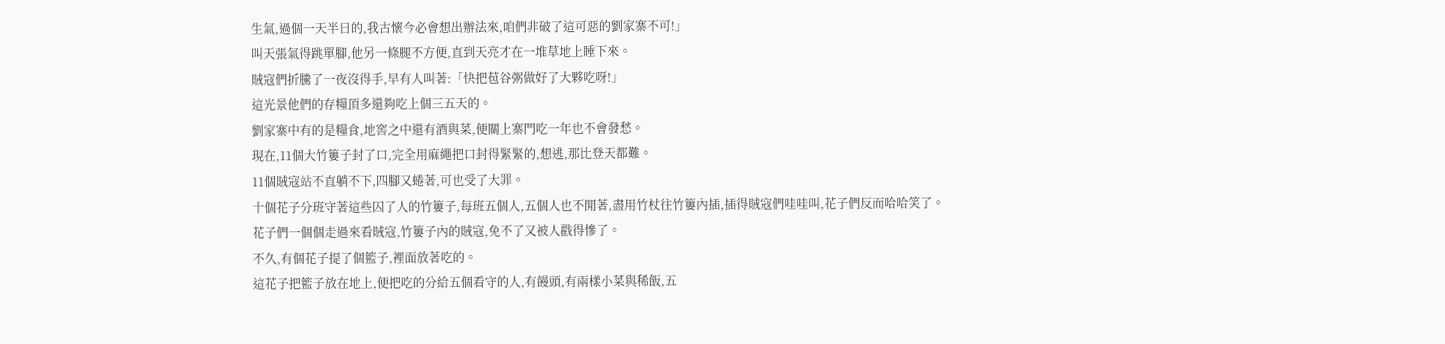生氣,過個一天半日的,我古懷今必會想出辦法來,咱們非破了這可惡的劉家寨不可!」
叫天張氣得跳單腳,他另一條腿不方便,直到天亮才在一堆草地上睡下來。
賊寇們折騰了一夜沒得手,早有人叫著:「快把苞谷粥做好了大夥吃呀!」
這光景他們的存糧頂多還夠吃上個三五天的。
劉家寨中有的是糧食,地窖之中還有酒與菜,便關上寨門吃一年也不會發愁。
現在,11個大竹簍子封了口,完全用麻繩把口封得緊緊的,想逃,那比登天都難。
11個賊寇站不直躺不下,四腳又蜷著,可也受了大罪。
十個花子分班守著這些囚了人的竹簍子,每班五個人,五個人也不閒著,盡用竹杖往竹簍內插,插得賊寇們哇哇叫,花子們反而哈哈笑了。
花子們一個個走過來看賊寇,竹簍子內的賊寇,免不了又被人戳得慘了。
不久,有個花子提了個籃子,裡面放著吃的。
這花子把籃子放在地上,便把吃的分給五個看守的人,有饅頭,有兩樣小菜與稀飯,五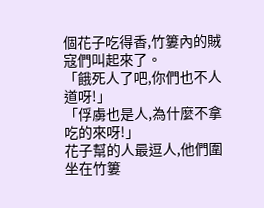個花子吃得香,竹簍內的賊寇們叫起來了。
「餓死人了吧,你們也不人道呀!」
「俘虜也是人,為什麼不拿吃的來呀!」
花子幫的人最逗人,他們圍坐在竹簍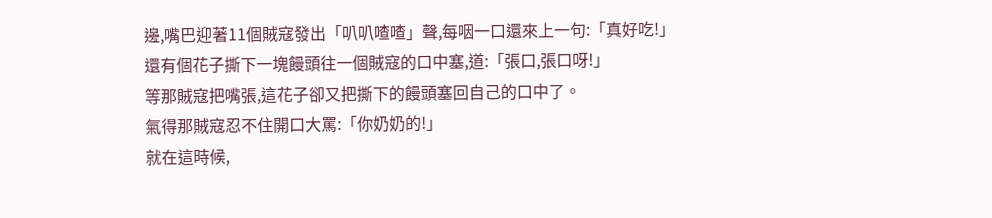邊,嘴巴迎著11個賊寇發出「叭叭喳喳」聲,每咽一口還來上一句:「真好吃!」
還有個花子撕下一塊饅頭往一個賊寇的口中塞,道:「張口,張口呀!」
等那賊寇把嘴張,這花子卻又把撕下的饅頭塞回自己的口中了。
氣得那賊寇忍不住開口大罵:「你奶奶的!」
就在這時候,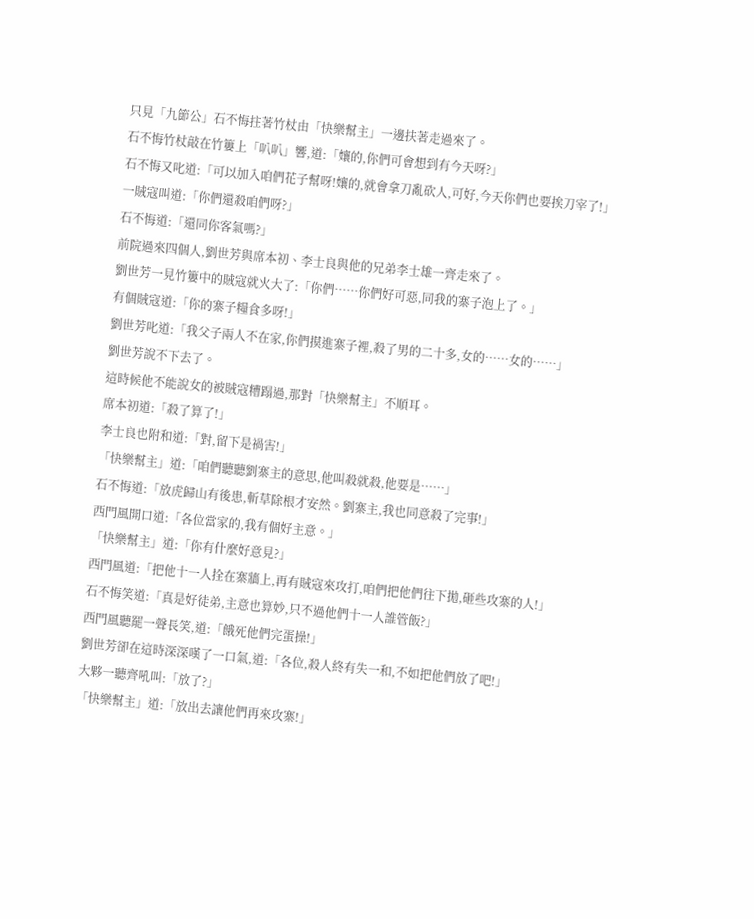只見「九節公」石不悔拄著竹杖由「快樂幫主」一邊扶著走過來了。
石不悔竹杖敲在竹簍上「叭叭」響,道:「孃的,你們可會想到有今天呀?」
石不悔又叱道:「可以加入咱們花子幫呀!孃的,就會拿刀亂砍人,可好,今天你們也要挨刀宰了!」
一賊寇叫道:「你們還殺咱們呀?」
石不悔道:「還同你客氣嗎?」
前院過來四個人,劉世芳與席本初、李士良與他的兄弟李士雄一齊走來了。
劉世芳一見竹簍中的賊寇就火大了:「你們……你們好可惡,同我的寨子泡上了。」
有個賊寇道:「你的寨子糧食多呀!」
劉世芳叱道:「我父子兩人不在家,你們摸進寨子裡,殺了男的二十多,女的……女的……」
劉世芳說不下去了。
這時候他不能說女的被賊寇糟蹋過,那對「快樂幫主」不順耳。
席本初道:「殺了算了!」
李士良也附和道:「對,留下是禍害!」
「快樂幫主」道:「咱們聽聽劉寨主的意思,他叫殺就殺,他要是……」
石不悔道:「放虎歸山有後患,斬草除根才安然。劉寨主,我也同意殺了完事!」
西門風開口道:「各位當家的,我有個好主意。」
「快樂幫主」道:「你有什麼好意見?」
西門風道:「把他十一人拴在寨牆上,再有賊寇來攻打,咱們把他們往下拋,砸些攻寨的人!」
石不悔笑道:「真是好徒弟,主意也算妙,只不過他們十一人誰管飯?」
西門風聽罷一聲長笑,道:「餓死他們完蛋操!」
劉世芳卻在這時深深嘆了一口氣,道:「各位,殺人終有失一和,不如把他們放了吧!」
大夥一聽齊吼叫:「放了?」
「快樂幫主」道:「放出去讓他們再來攻寨!」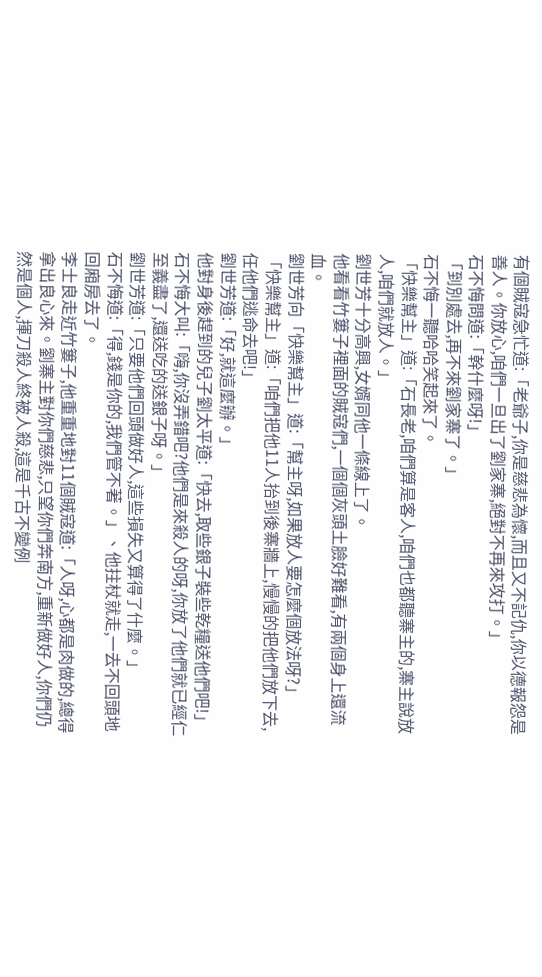有個賊寇急忙道:「老爺子,你是慈悲為懷,而且又不記仇,你以德報怨是善人。你放心,咱們一旦出了劉家寨,絕對不再來攻打。」
石不悔問道:「幹什麼呀!」
「到別處去,再不來劉家寨了。」
石不悔一聽哈哈笑起來了。
「快樂幫主」道:「石長老,咱們算是客人,咱們也都聽寨主的,寨主說放人,咱們就放人。」
劉世芳十分高興,女婿同他一條線上了。
他看看竹簍子裡面的賊寇們,一個個灰頭土臉好難看,有兩個身上還流血。
劉世芳向「快樂幫主」道:「幫主呀,如果放人要怎麼個放法呀?」
「快樂幫主」道:「咱們把他11人抬到後寨牆上,慢慢的把他們放下去,任他們逃命去吧!」
劉世芳道:「好,就這麼辦。」
他對身後趕到的兒子劉太平道:「快去,取些銀子裝些乾糧送他們吧!」
石不悔大叫:「嗨,你沒弄錯吧?他們是來殺人的呀,你放了他們就已經仁至義盡了,還送吃的送銀子呀。」
劉世芳道:「只要他們回頭做好人,這些損失又算得了什麼。」
石不悔道:「得,錢是你的,我們管不著。」、他拄杖就走,一去不回頭地回廂房去了。
李士良走近竹簍子,他重重地對11個賊寇道:「人呀,心都是肉做的,總得拿出良心來。劉寨主對你們慈悲,只望你們奔南方,重新做好人,你們仍然是個人,揮刀殺人終被人殺,這是千古不變例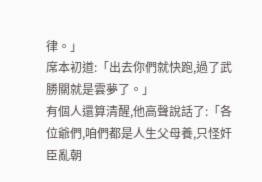律。」
席本初道:「出去你們就快跑,過了武勝關就是雲夢了。」
有個人還算清醒,他高聲說話了:「各位爺們,咱們都是人生父母養,只怪奸臣亂朝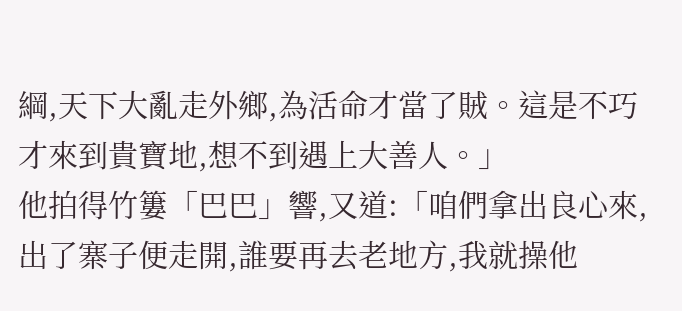綱,天下大亂走外鄉,為活命才當了賊。這是不巧才來到貴寶地,想不到遇上大善人。」
他拍得竹簍「巴巴」響,又道:「咱們拿出良心來,出了寨子便走開,誰要再去老地方,我就操他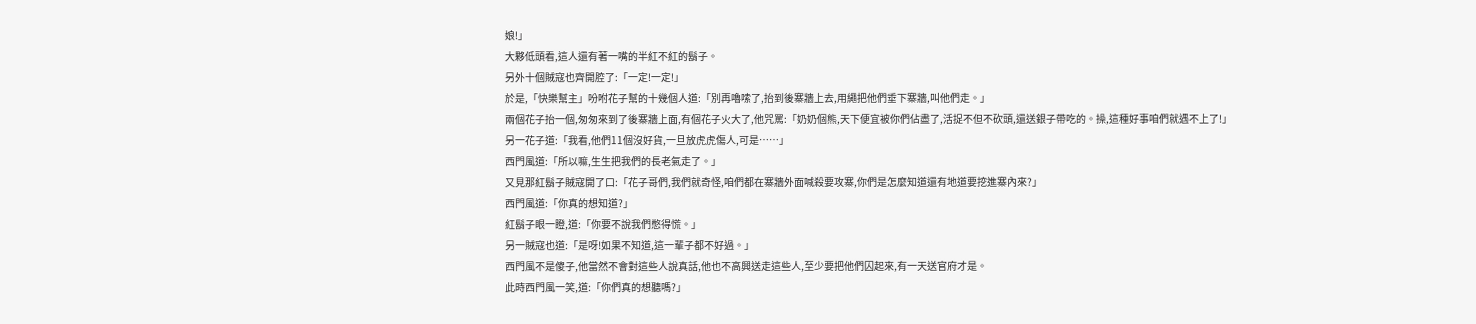娘!」
大夥低頭看,這人還有著一嘴的半紅不紅的鬍子。
另外十個賊寇也齊開腔了:「一定!一定!」
於是,「快樂幫主」吩咐花子幫的十幾個人道:「別再嚕嗦了,抬到後寨牆上去,用繩把他們垂下寨牆,叫他們走。」
兩個花子抬一個,匆匆來到了後寨牆上面,有個花子火大了,他咒罵:「奶奶個熊,天下便宜被你們佔盡了,活捉不但不砍頭,還送銀子帶吃的。操,這種好事咱們就遇不上了!」
另一花子道:「我看,他們11個沒好貨,一旦放虎虎傷人,可是……」
西門風道:「所以嘛,生生把我們的長老氣走了。」
又見那紅鬍子賊寇開了口:「花子哥們,我們就奇怪,咱們都在寨牆外面喊殺要攻寨,你們是怎麼知道還有地道要挖進寨內來?」
西門風道:「你真的想知道?」
紅鬍子眼一瞪,道:「你要不說我們憋得慌。」
另一賊寇也道:「是呀!如果不知道,這一輩子都不好過。」
西門風不是傻子,他當然不會對這些人說真話,他也不高興送走這些人,至少要把他們囚起來,有一天送官府才是。
此時西門風一笑,道:「你們真的想聽嗎?」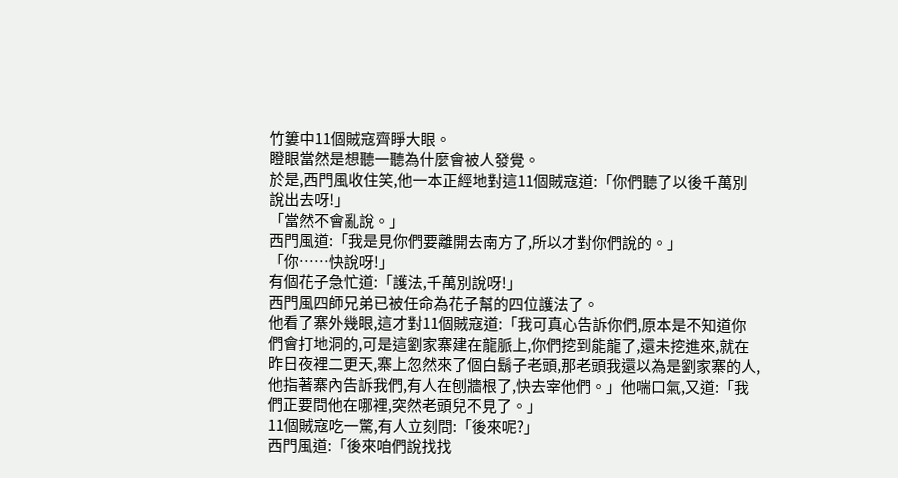竹簍中11個賊寇齊睜大眼。
瞪眼當然是想聽一聽為什麼會被人發覺。
於是,西門風收住笑,他一本正經地對這11個賊寇道:「你們聽了以後千萬別說出去呀!」
「當然不會亂說。」
西門風道:「我是見你們要離開去南方了,所以才對你們說的。」
「你……快說呀!」
有個花子急忙道:「護法,千萬別說呀!」
西門風四師兄弟已被任命為花子幫的四位護法了。
他看了寨外幾眼,這才對11個賊寇道:「我可真心告訴你們,原本是不知道你們會打地洞的,可是這劉家寨建在龍脈上,你們挖到能龍了,還未挖進來,就在昨日夜裡二更天,寨上忽然來了個白鬍子老頭,那老頭我還以為是劉家寨的人,他指著寨內告訴我們,有人在刨牆根了,快去宰他們。」他喘口氣,又道:「我們正要問他在哪裡,突然老頭兒不見了。」
11個賊寇吃一驚,有人立刻問:「後來呢?」
西門風道:「後來咱們說找找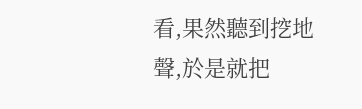看,果然聽到挖地聲,於是就把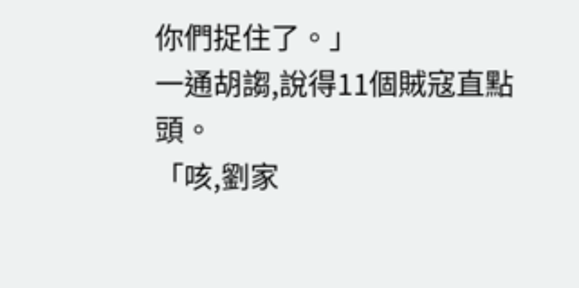你們捉住了。」
一通胡謅,說得11個賊寇直點頭。
「咳,劉家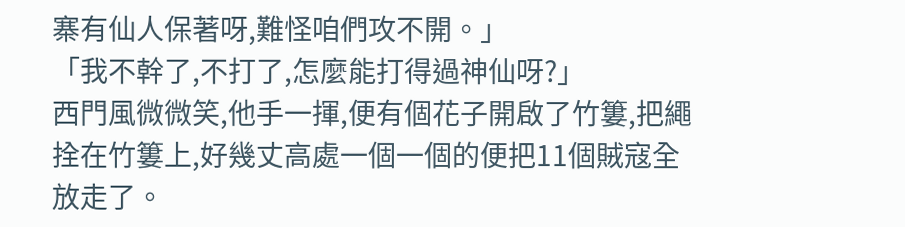寨有仙人保著呀,難怪咱們攻不開。」
「我不幹了,不打了,怎麼能打得過神仙呀?」
西門風微微笑,他手一揮,便有個花子開啟了竹簍,把繩拴在竹簍上,好幾丈高處一個一個的便把11個賊寇全放走了。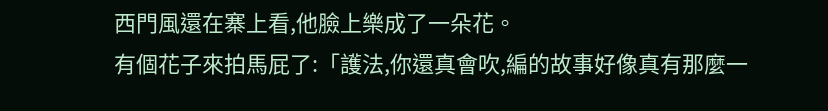西門風還在寨上看,他臉上樂成了一朵花。
有個花子來拍馬屁了:「護法,你還真會吹,編的故事好像真有那麼一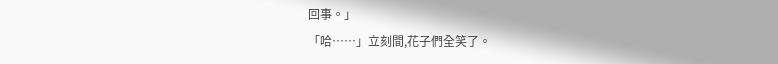回事。」
「哈……」立刻間,花子們全笑了。